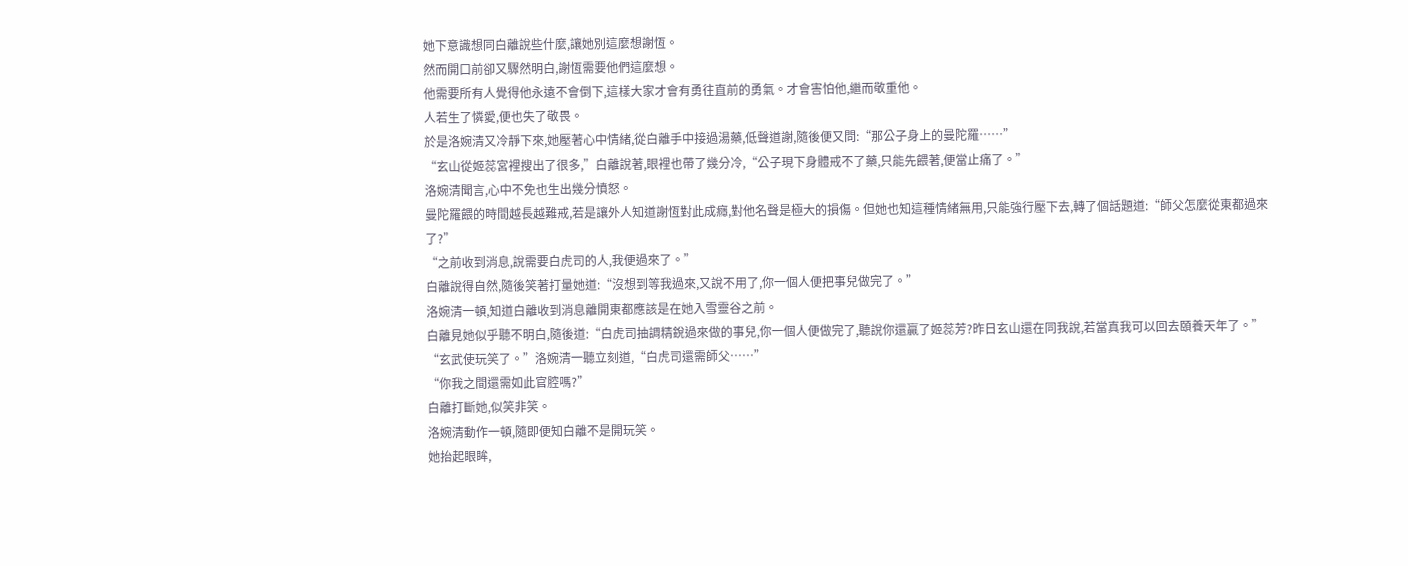她下意識想同白離說些什麼,讓她別這麼想謝恆。
然而開口前卻又驟然明白,謝恆需要他們這麼想。
他需要所有人覺得他永遠不會倒下,這樣大家才會有勇往直前的勇氣。才會害怕他,繼而敬重他。
人若生了憐愛,便也失了敬畏。
於是洛婉清又冷靜下來,她壓著心中情緒,從白離手中接過湯藥,低聲道謝,隨後便又問:“那公子身上的曼陀羅……”
“玄山從姬蕊宮裡搜出了很多,”白離說著,眼裡也帶了幾分冷,“公子現下身體戒不了藥,只能先餵著,便當止痛了。”
洛婉清聞言,心中不免也生出幾分憤怒。
曼陀羅餵的時間越長越難戒,若是讓外人知道謝恆對此成癮,對他名聲是極大的損傷。但她也知這種情緒無用,只能強行壓下去,轉了個話題道:“師父怎麼從東都過來了?”
“之前收到消息,說需要白虎司的人,我便過來了。”
白離說得自然,隨後笑著打量她道:“沒想到等我過來,又說不用了,你一個人便把事兒做完了。”
洛婉清一頓,知道白離收到消息離開東都應該是在她入雪靈谷之前。
白離見她似乎聽不明白,隨後道:“白虎司抽調精銳過來做的事兒,你一個人便做完了,聽說你還贏了姬蕊芳?昨日玄山還在同我說,若當真我可以回去頤養天年了。”
“玄武使玩笑了。”洛婉清一聽立刻道,“白虎司還需師父……”
“你我之間還需如此官腔嗎?”
白離打斷她,似笑非笑。
洛婉清動作一頓,隨即便知白離不是開玩笑。
她抬起眼眸,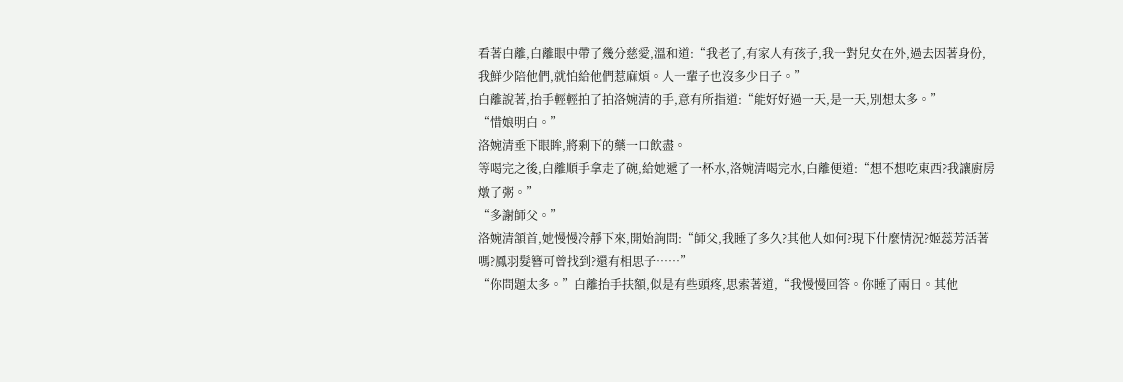看著白離,白離眼中帶了幾分慈愛,溫和道:“我老了,有家人有孩子,我一對兒女在外,過去因著身份,我鮮少陪他們,就怕給他們惹麻煩。人一輩子也沒多少日子。”
白離說著,抬手輕輕拍了拍洛婉清的手,意有所指道:“能好好過一天,是一天,別想太多。”
“惜娘明白。”
洛婉清垂下眼眸,將剩下的藥一口飲盡。
等喝完之後,白離順手拿走了碗,給她遞了一杯水,洛婉清喝完水,白離便道:“想不想吃東西?我讓廚房燉了粥。”
“多謝師父。”
洛婉清頷首,她慢慢冷靜下來,開始詢問:“師父,我睡了多久?其他人如何?現下什麼情況?姬蕊芳活著嗎?鳳羽髮簪可曾找到?還有相思子……”
“你問題太多。”白離抬手扶額,似是有些頭疼,思索著道,“我慢慢回答。你睡了兩日。其他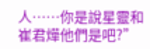人……你是說星靈和崔君燁他們是吧?”